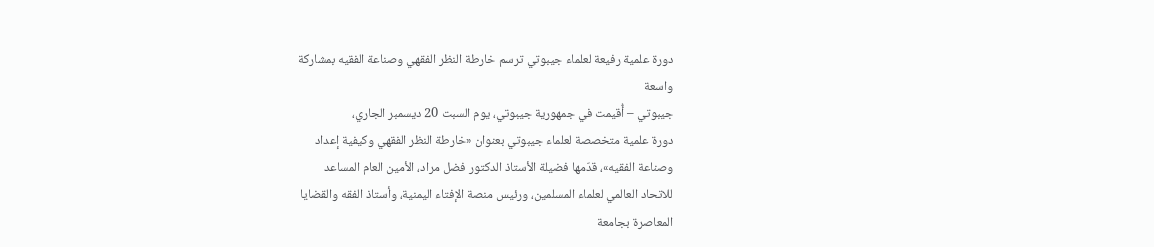دورة علمية رفيعة لعلماء جيبوتي ترسم خارطة النظر الفقهي وصناعة الفقيه بمشاركة
واسعة
جيبوتي – أُقيمت في جمهورية جيبوتي، يوم السبت 20 ديسمبر الجاري،
دورة علمية متخصصة لعلماء جيبوتي بعنوان «خارطة النظر الفقهي وكيفية إعداد
وصناعة الفقيه»، قدّمها فضيلة الأستاذ الدكتور فضل مراد، الأمين العام المساعد
للاتحاد العالمي لعلماء المسلمين، ورئيس منصة الإفتاء اليمنية، وأستاذ الفقه والقضايا
المعاصرة بجامعة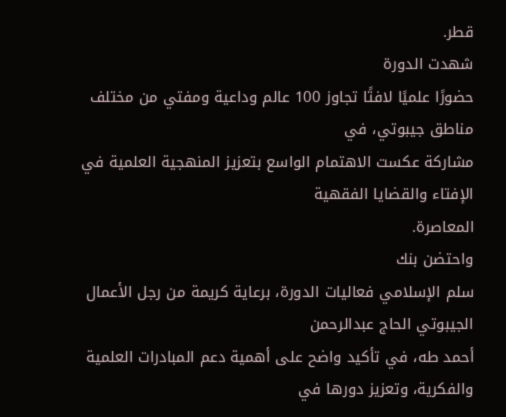قطر.
شهدت الدورة
حضورًا علميًا لافتًا تجاوز 100 عالم وداعية ومفتي من مختلف مناطق جيبوتي، في
مشاركة عكست الاهتمام الواسع بتعزيز المنهجية العلمية في الإفتاء والقضايا الفقهية
المعاصرة.
واحتضن بنك
سلم الإسلامي فعاليات الدورة، برعاية كريمة من رجل الأعمال الجيبوتي الحاج عبدالرحمن
أحمد طه، في تأكيد واضح على أهمية دعم المبادرات العلمية والفكرية، وتعزيز دورها في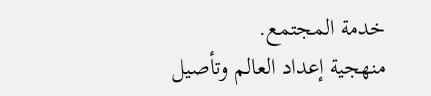خدمة المجتمع.
منهجية إعداد العالم وتأصيل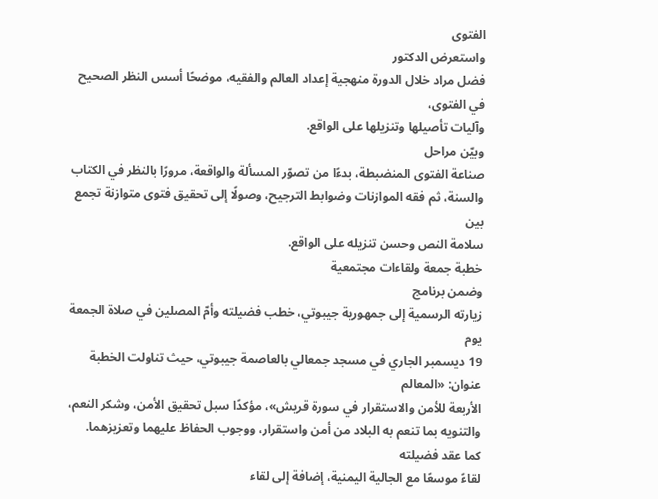الفتوى
واستعرض الدكتور
فضل مراد خلال الدورة منهجية إعداد العالم والفقيه، موضحًا أسس النظر الصحيح في الفتوى،
وآليات تأصيلها وتنزيلها على الواقع.
وبيّن مراحل
صناعة الفتوى المنضبطة، بدءًا من تصوّر المسألة والواقعة، مرورًا بالنظر في الكتاب
والسنة، ثم فقه الموازنات وضوابط الترجيح، وصولًا إلى تحقيق فتوى متوازنة تجمع بين
سلامة النص وحسن تنزيله على الواقع.
خطبة جمعة ولقاءات مجتمعية
وضمن برنامج
زيارته الرسمية إلى جمهورية جيبوتي، خطب فضيلته وأمّ المصلين في صلاة الجمعة يوم
19 ديسمبر الجاري في مسجد جمعالي بالعاصمة جيبوتي، حيث تناولت الخطبة عنوان: «المعالم
الأربعة للأمن والاستقرار في سورة قريش»، مؤكدًا سبل تحقيق الأمن، وشكر النعم،
والتنويه بما تنعم به البلاد من أمن واستقرار، ووجوب الحفاظ عليهما وتعزيزهما.
كما عقد فضيلته
لقاءً موسعًا مع الجالية اليمنية، إضافة إلى لقاء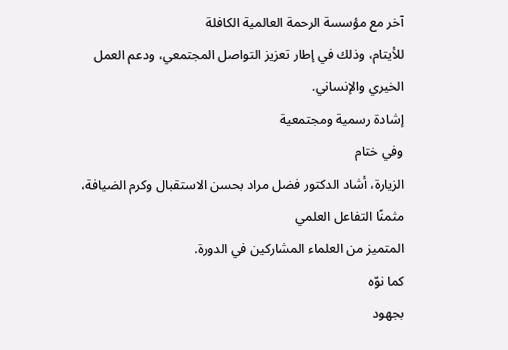آخر مع مؤسسة الرحمة العالمية الكافلة
للأيتام، وذلك في إطار تعزيز التواصل المجتمعي، ودعم العمل الخيري والإنساني.
إشادة رسمية ومجتمعية
وفي ختام
الزيارة، أشاد الدكتور فضل مراد بحسن الاستقبال وكرم الضيافة، مثمنًا التفاعل العلمي
المتميز من العلماء المشاركين في الدورة.
كما نوّه
بجهود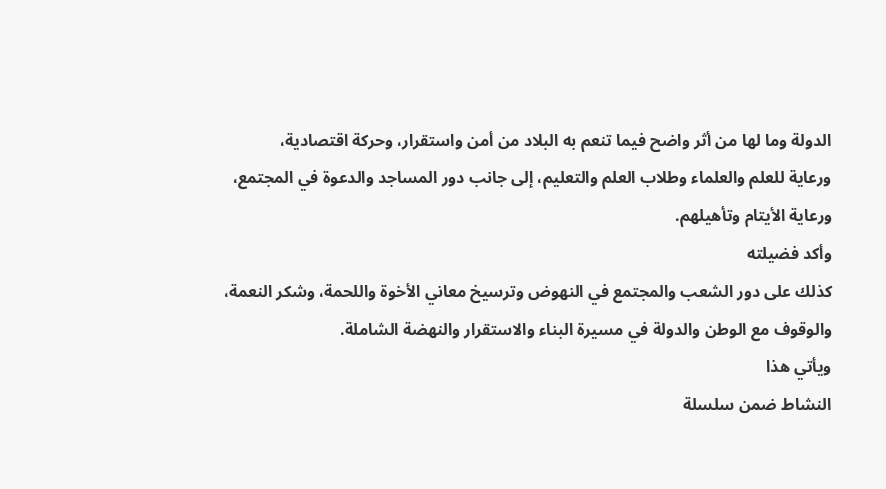الدولة وما لها من أثر واضح فيما تنعم به البلاد من أمن واستقرار، وحركة اقتصادية،
ورعاية للعلم والعلماء وطلاب العلم والتعليم، إلى جانب دور المساجد والدعوة في المجتمع،
ورعاية الأيتام وتأهيلهم.
وأكد فضيلته
كذلك على دور الشعب والمجتمع في النهوض وترسيخ معاني الأخوة واللحمة، وشكر النعمة،
والوقوف مع الوطن والدولة في مسيرة البناء والاستقرار والنهضة الشاملة.
ويأتي هذا
النشاط ضمن سلسلة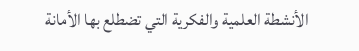الأنشطة العلمية والفكرية التي تضطلع بها الأمانة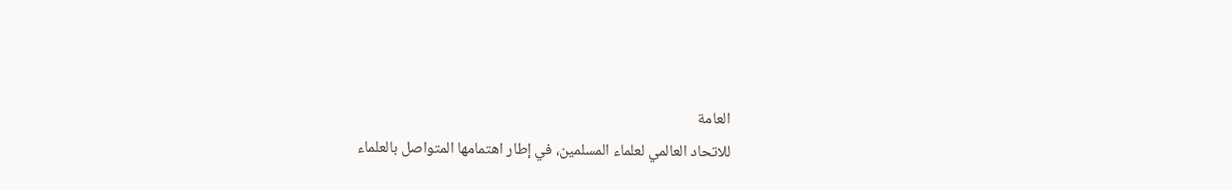العامة
للاتحاد العالمي لعلماء المسلمين، في إطار اهتمامها المتواصل بالعلماء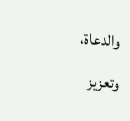والدعاة،
وتعزيز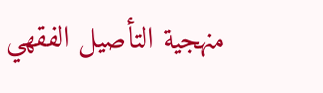منهجية التأصيل الفقهي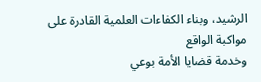الرشيد، وبناء الكفاءات العلمية القادرة على مواكبة الواقع
وخدمة قضايا الأمة بوعي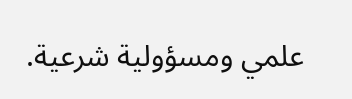علمي ومسؤولية شرعية.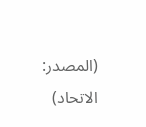(المصدر:
الاتحاد)